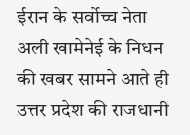ईरान के सर्वोच्च नेता अली खामेनेई के निधन की खबर सामने आते ही उत्तर प्रदेश की राजधानी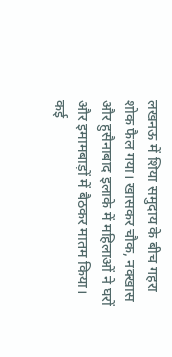लखनऊ में शिया समुदाय के बीच गहरा शोक फैल गया। खासकर चौक, नक्खास और हुसैनाबाद इलाके में महिलाओं ने घरों और इमामबाड़ों में बैठकर मातम किया। कई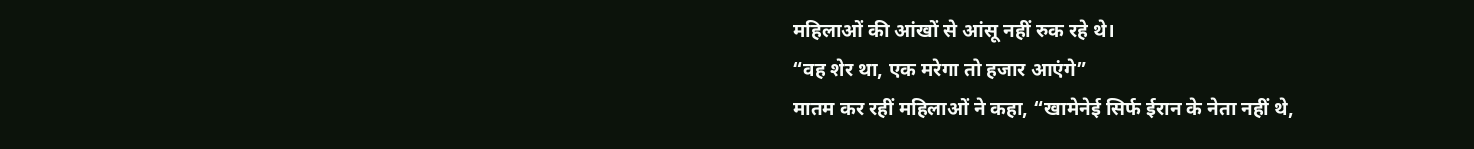महिलाओं की आंखों से आंसू नहीं रुक रहे थे।
“वह शेर था, एक मरेगा तो हजार आएंगे”
मातम कर रहीं महिलाओं ने कहा, “खामेनेई सिर्फ ईरान के नेता नहीं थे,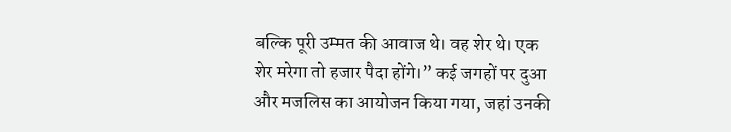बल्कि पूरी उम्मत की आवाज थे। वह शेर थे। एक शेर मरेगा तो हजार पैदा होंगे।” कई जगहों पर दुआ और मजलिस का आयोजन किया गया, जहां उनकी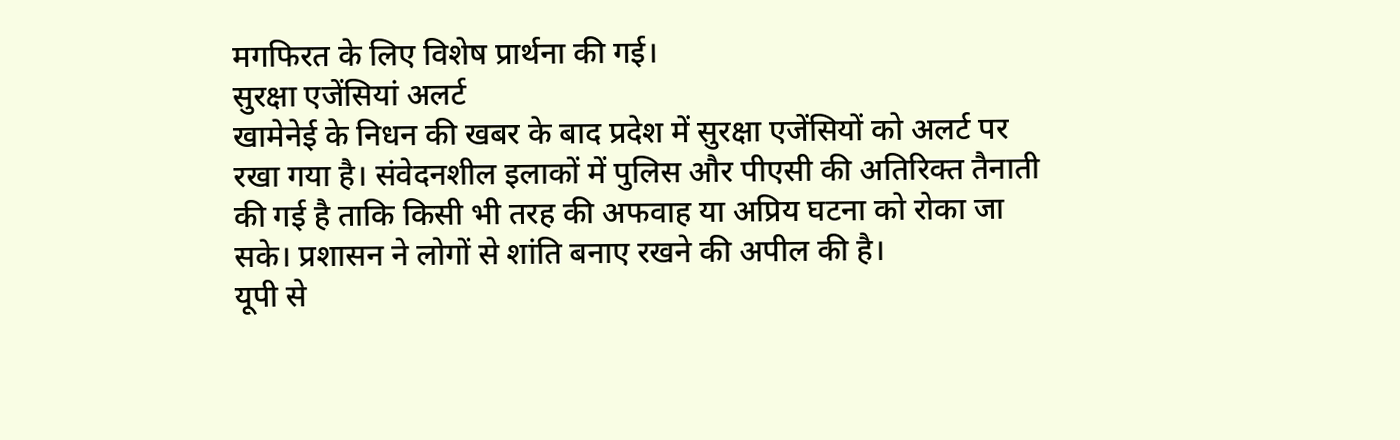मगफिरत के लिए विशेष प्रार्थना की गई।
सुरक्षा एजेंसियां अलर्ट
खामेनेई के निधन की खबर के बाद प्रदेश में सुरक्षा एजेंसियों को अलर्ट पर रखा गया है। संवेदनशील इलाकों में पुलिस और पीएसी की अतिरिक्त तैनाती की गई है ताकि किसी भी तरह की अफवाह या अप्रिय घटना को रोका जा सके। प्रशासन ने लोगों से शांति बनाए रखने की अपील की है।
यूपी से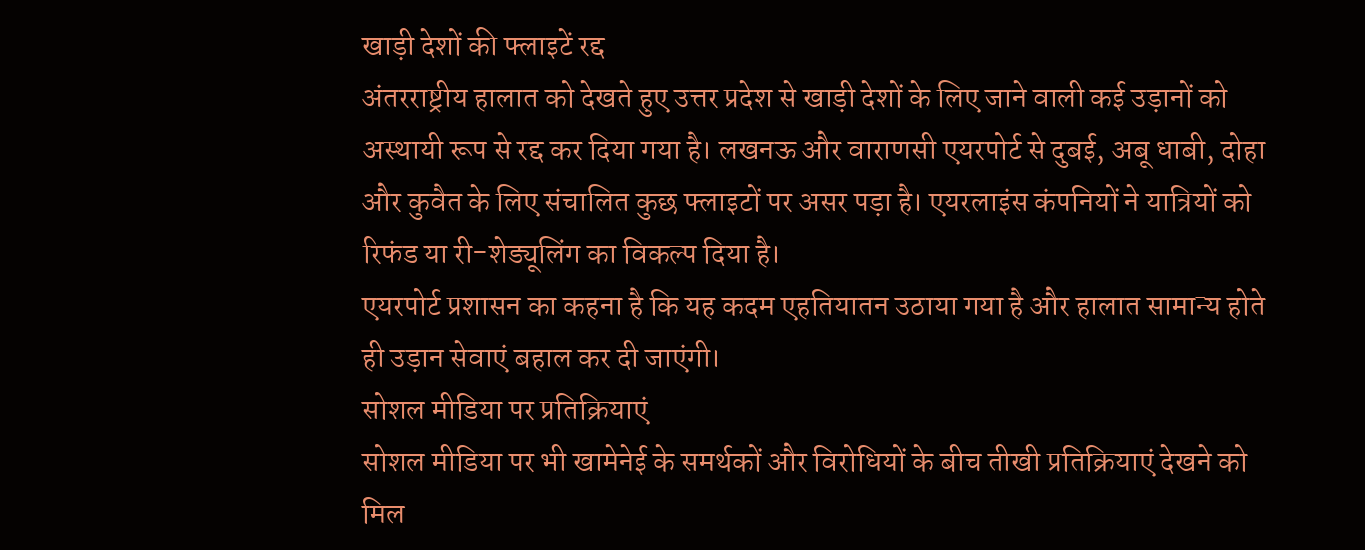खाड़ी देशों की फ्लाइटें रद्द
अंतरराष्ट्रीय हालात को देखते हुए उत्तर प्रदेश से खाड़ी देशों के लिए जाने वाली कई उड़ानों को अस्थायी रूप से रद्द कर दिया गया है। लखनऊ और वाराणसी एयरपोर्ट से दुबई, अबू धाबी, दोहा और कुवैत के लिए संचालित कुछ फ्लाइटों पर असर पड़ा है। एयरलाइंस कंपनियों ने यात्रियों को रिफंड या री-शेड्यूलिंग का विकल्प दिया है।
एयरपोर्ट प्रशासन का कहना है कि यह कदम एहतियातन उठाया गया है और हालात सामान्य होते ही उड़ान सेवाएं बहाल कर दी जाएंगी।
सोशल मीडिया पर प्रतिक्रियाएं
सोशल मीडिया पर भी खामेनेई के समर्थकों और विरोधियों के बीच तीखी प्रतिक्रियाएं देखने को मिल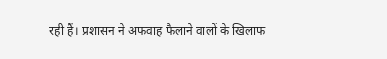रही हैं। प्रशासन ने अफवाह फैलाने वालों के खिलाफ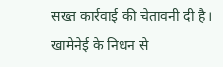सख्त कार्रवाई की चेतावनी दी है।
खामेनेई के निधन से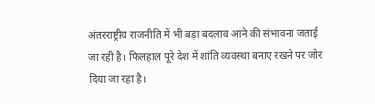अंतरराष्ट्रीय राजनीति में भी बड़ा बदलाव आने की संभावना जताई जा रही है। फिलहाल पूरे देश में शांति व्यवस्था बनाए रखने पर जोर दिया जा रहा है।